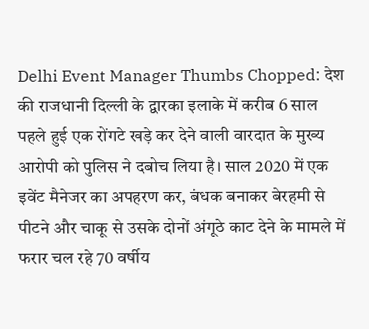Delhi Event Manager Thumbs Chopped: देश की राजधानी दिल्ली के द्वारका इलाके में करीब 6 साल पहले हुई एक रोंगटे खड़े कर देने वाली वारदात के मुख्य आरोपी को पुलिस ने दबोच लिया है। साल 2020 में एक इवेंट मैनेजर का अपहरण कर, बंधक बनाकर बेरहमी से पीटने और चाकू से उसके दोनों अंगूठे काट देने के मामले में फरार चल रहे 70 वर्षीय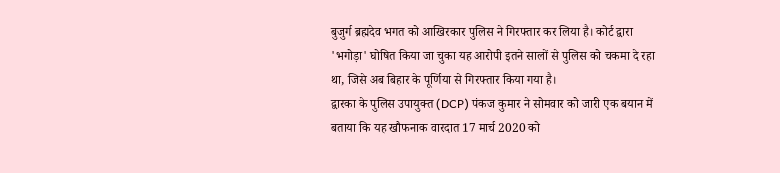बुजुर्ग ब्रह्मदेव भगत को आखिरकार पुलिस ने गिरफ्तार कर लिया है। कोर्ट द्वारा 'भगोड़ा' घोषित किया जा चुका यह आरोपी इतने सालों से पुलिस को चकमा दे रहा था, जिसे अब बिहार के पूर्णिया से गिरफ्तार किया गया है।
द्वारका के पुलिस उपायुक्त (DCP) पंकज कुमार ने सोमवार को जारी एक बयान में बताया कि यह खौफनाक वारदात 17 मार्च 2020 को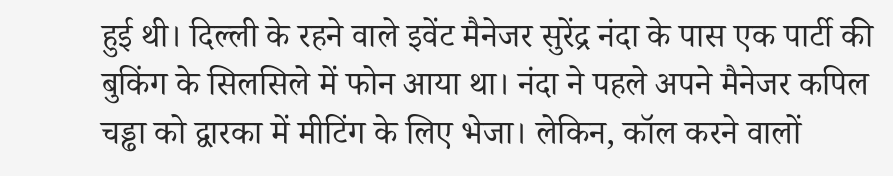हुई थी। दिल्ली के रहने वाले इवेंट मैनेजर सुरेंद्र नंदा के पास एक पार्टी की बुकिंग के सिलसिले में फोन आया था। नंदा ने पहले अपने मैनेजर कपिल चड्ढा को द्वारका में मीटिंग के लिए भेजा। लेकिन, कॉल करने वालों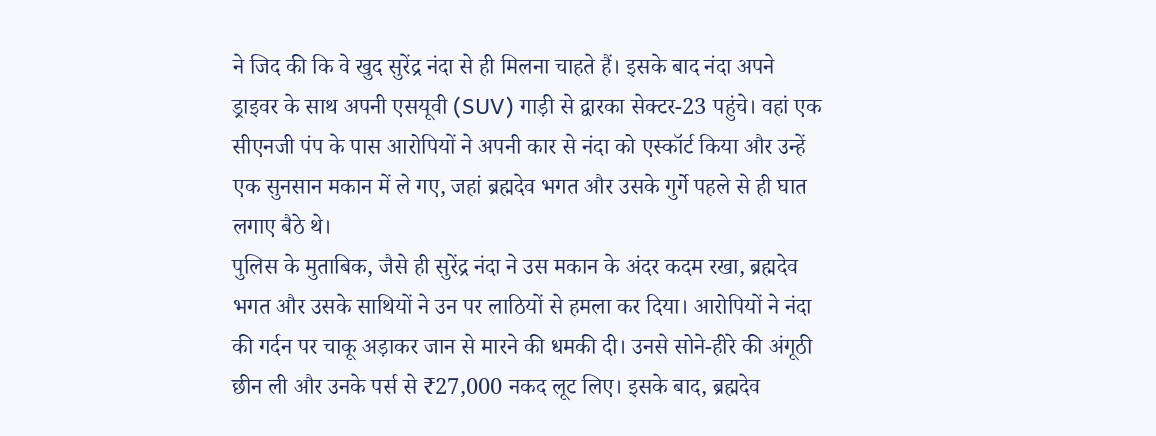ने जिद की कि वे खुद सुरेंद्र नंदा से ही मिलना चाहते हैं। इसके बाद नंदा अपने ड्राइवर के साथ अपनी एसयूवी (SUV) गाड़ी से द्वारका सेक्टर-23 पहुंचे। वहां एक सीएनजी पंप के पास आरोपियों ने अपनी कार से नंदा को एस्कॉर्ट किया और उन्हें एक सुनसान मकान में ले गए, जहां ब्रह्मदेव भगत और उसके गुर्गे पहले से ही घात लगाए बैठे थे।
पुलिस के मुताबिक, जैसे ही सुरेंद्र नंदा ने उस मकान के अंदर कदम रखा, ब्रह्मदेव भगत और उसके साथियों ने उन पर लाठियों से हमला कर दिया। आरोपियों ने नंदा की गर्दन पर चाकू अड़ाकर जान से मारने की धमकी दी। उनसे सोने-हीरे की अंगूठी छीन ली और उनके पर्स से ₹27,000 नकद लूट लिए। इसके बाद, ब्रह्मदेव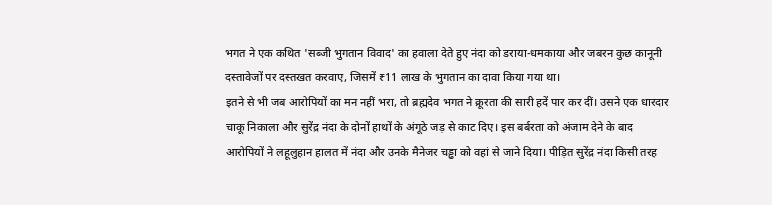भगत ने एक कथित 'सब्जी भुगतान विवाद' का हवाला देते हुए नंदा को डराया-धमकाया और जबरन कुछ कानूनी दस्तावेजों पर दस्तखत करवाए, जिसमें ₹11 लाख के भुगतान का दावा किया गया था।
इतने से भी जब आरोपियों का मन नहीं भरा, तो ब्रह्मदेव भगत ने क्रूरता की सारी हदें पार कर दीं। उसने एक धारदार चाकू निकाला और सुरेंद्र नंदा के दोनों हाथों के अंगूठे जड़ से काट दिए। इस बर्बरता को अंजाम देने के बाद आरोपियों ने लहूलुहान हालत में नंदा और उनके मैनेजर चड्ढा को वहां से जाने दिया। पीड़ित सुरेंद्र नंदा किसी तरह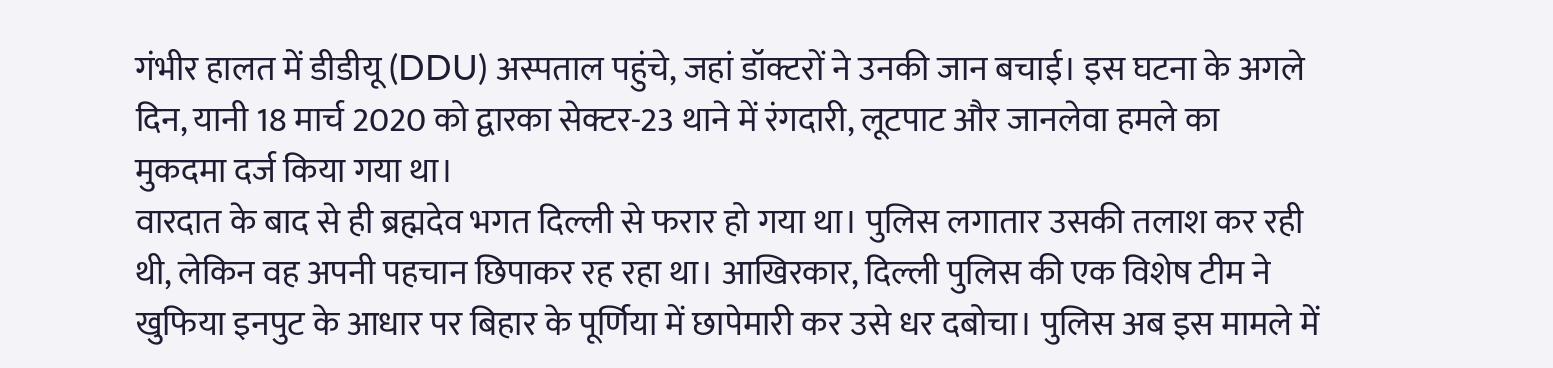गंभीर हालत में डीडीयू (DDU) अस्पताल पहुंचे, जहां डॉक्टरों ने उनकी जान बचाई। इस घटना के अगले दिन, यानी 18 मार्च 2020 को द्वारका सेक्टर-23 थाने में रंगदारी, लूटपाट और जानलेवा हमले का मुकदमा दर्ज किया गया था।
वारदात के बाद से ही ब्रह्मदेव भगत दिल्ली से फरार हो गया था। पुलिस लगातार उसकी तलाश कर रही थी, लेकिन वह अपनी पहचान छिपाकर रह रहा था। आखिरकार, दिल्ली पुलिस की एक विशेष टीम ने खुफिया इनपुट के आधार पर बिहार के पूर्णिया में छापेमारी कर उसे धर दबोचा। पुलिस अब इस मामले में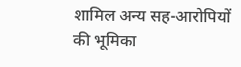शामिल अन्य सह-आरोपियों की भूमिका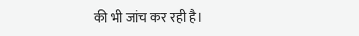की भी जांच कर रही है।